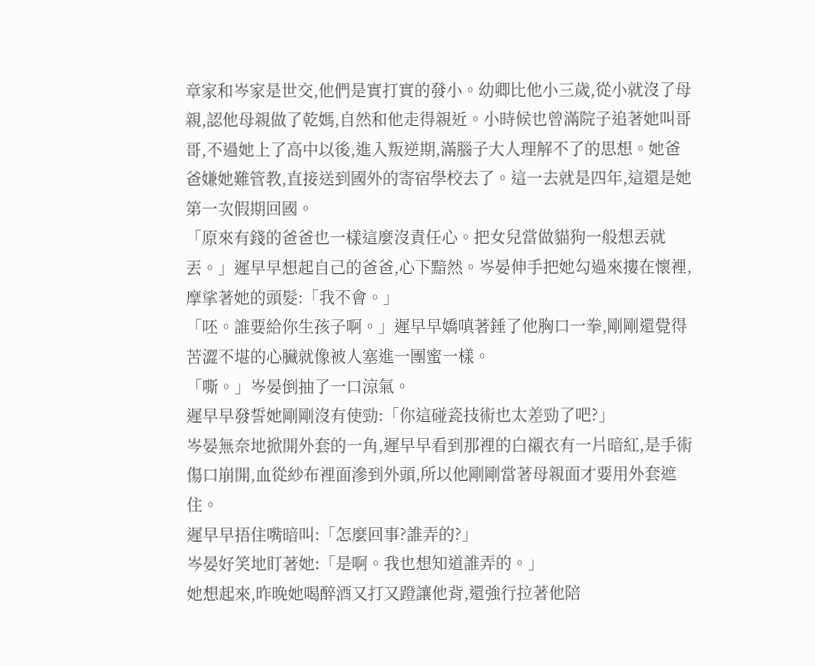章家和岑家是世交,他們是實打實的發小。幼卿比他小三歲,從小就沒了母親,認他母親做了乾媽,自然和他走得親近。小時候也曾滿院子追著她叫哥哥,不過她上了高中以後,進入叛逆期,滿腦子大人理解不了的思想。她爸爸嫌她難管教,直接送到國外的寄宿學校去了。這一去就是四年,這還是她第一次假期回國。
「原來有錢的爸爸也一樣這麼沒責任心。把女兒當做貓狗一般想丟就丟。」遲早早想起自己的爸爸,心下黯然。岑晏伸手把她勾過來摟在懷裡,摩挲著她的頭髮:「我不會。」
「呸。誰要給你生孩子啊。」遲早早嬌嗔著錘了他胸口一拳,剛剛還覺得苦澀不堪的心臟就像被人塞進一團蜜一樣。
「嘶。」岑晏倒抽了一口涼氣。
遲早早發誓她剛剛沒有使勁:「你這碰瓷技術也太差勁了吧?」
岑晏無奈地掀開外套的一角,遲早早看到那裡的白襯衣有一片暗紅,是手術傷口崩開,血從紗布裡面滲到外頭,所以他剛剛當著母親面才要用外套遮住。
遲早早捂住嘴暗叫:「怎麼回事?誰弄的?」
岑晏好笑地盯著她:「是啊。我也想知道誰弄的。」
她想起來,昨晚她喝醉酒又打又蹬讓他背,還強行拉著他陪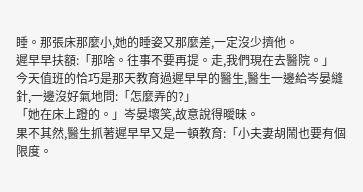睡。那張床那麼小,她的睡姿又那麼差,一定沒少擠他。
遲早早扶額:「那啥。往事不要再提。走,我們現在去醫院。」
今天值班的恰巧是那天教育過遲早早的醫生,醫生一邊給岑晏縫針,一邊沒好氣地問:「怎麼弄的?」
「她在床上蹬的。」岑晏壞笑,故意說得曖昧。
果不其然,醫生抓著遲早早又是一頓教育:「小夫妻胡鬧也要有個限度。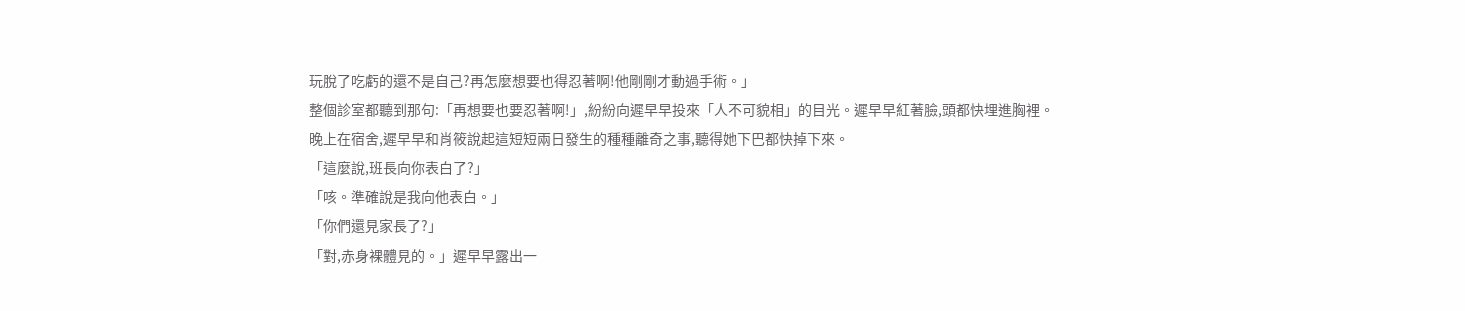玩脫了吃虧的還不是自己?再怎麼想要也得忍著啊!他剛剛才動過手術。」
整個診室都聽到那句:「再想要也要忍著啊!」,紛紛向遲早早投來「人不可貌相」的目光。遲早早紅著臉,頭都快埋進胸裡。
晚上在宿舍,遲早早和肖筱說起這短短兩日發生的種種離奇之事,聽得她下巴都快掉下來。
「這麼說,班長向你表白了?」
「咳。準確說是我向他表白。」
「你們還見家長了?」
「對,赤身裸體見的。」遲早早露出一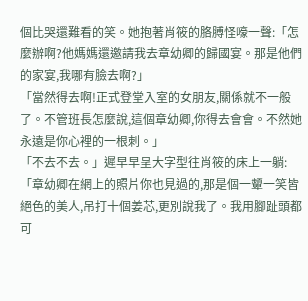個比哭還難看的笑。她抱著肖筱的胳膊怪嚎一聲:「怎麼辦啊?他媽媽還邀請我去章幼卿的歸國宴。那是他們的家宴,我哪有臉去啊?」
「當然得去啊!正式登堂入室的女朋友,關係就不一般了。不管班長怎麼說,這個章幼卿,你得去會會。不然她永遠是你心裡的一根刺。」
「不去不去。」遲早早呈大字型往肖筱的床上一躺:「章幼卿在網上的照片你也見過的,那是個一顰一笑皆絕色的美人,吊打十個姜芯,更別說我了。我用腳趾頭都可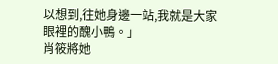以想到,往她身邊一站,我就是大家眼裡的醜小鴨。」
肖筱將她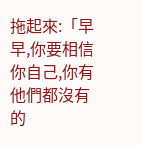拖起來:「早早,你要相信你自己,你有他們都沒有的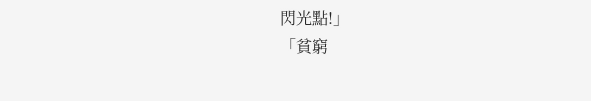閃光點!」
「貧窮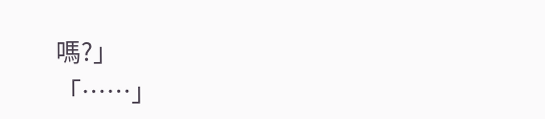嗎?」
「……」